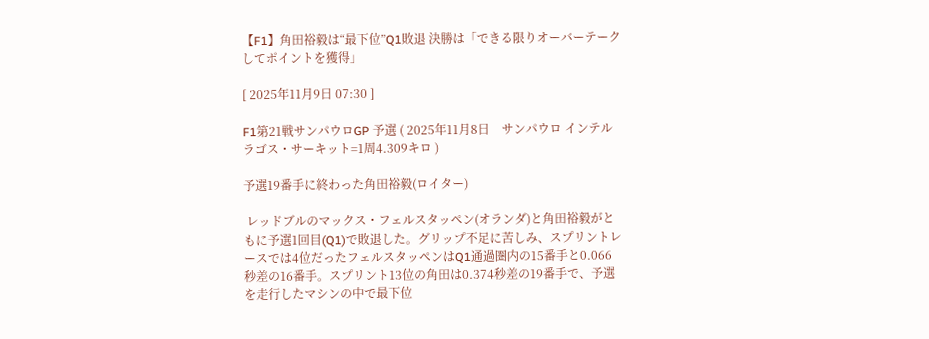【F1】角田裕毅は“最下位”Q1敗退 決勝は「できる限りオーバーテークしてポイントを獲得」

[ 2025年11月9日 07:30 ]

F1第21戦サンパウロGP 予選 ( 2025年11月8日    サンパウロ インテルラゴス・サーキット=1周4.309キロ )

予選19番手に終わった角田裕毅(ロイター)

 レッドブルのマックス・フェルスタッペン(オランダ)と角田裕毅がともに予選1回目(Q1)で敗退した。グリップ不足に苦しみ、スプリントレースでは4位だったフェルスタッペンはQ1通過圏内の15番手と0.066秒差の16番手。スプリント13位の角田は0.374秒差の19番手で、予選を走行したマシンの中で最下位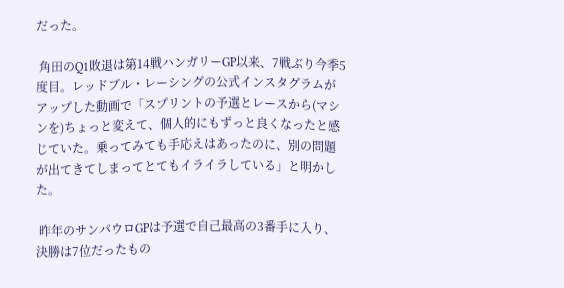だった。

 角田のQ1敗退は第14戦ハンガリーGP以来、7戦ぶり今季5度目。レッドブル・レーシングの公式インスタグラムがアップした動画で「スプリントの予選とレースから(マシンを)ちょっと変えて、個人的にもずっと良くなったと感じていた。乗ってみても手応えはあったのに、別の問題が出てきてしまってとてもイライラしている」と明かした。

 昨年のサンパウロGPは予選で自己最高の3番手に入り、決勝は7位だったもの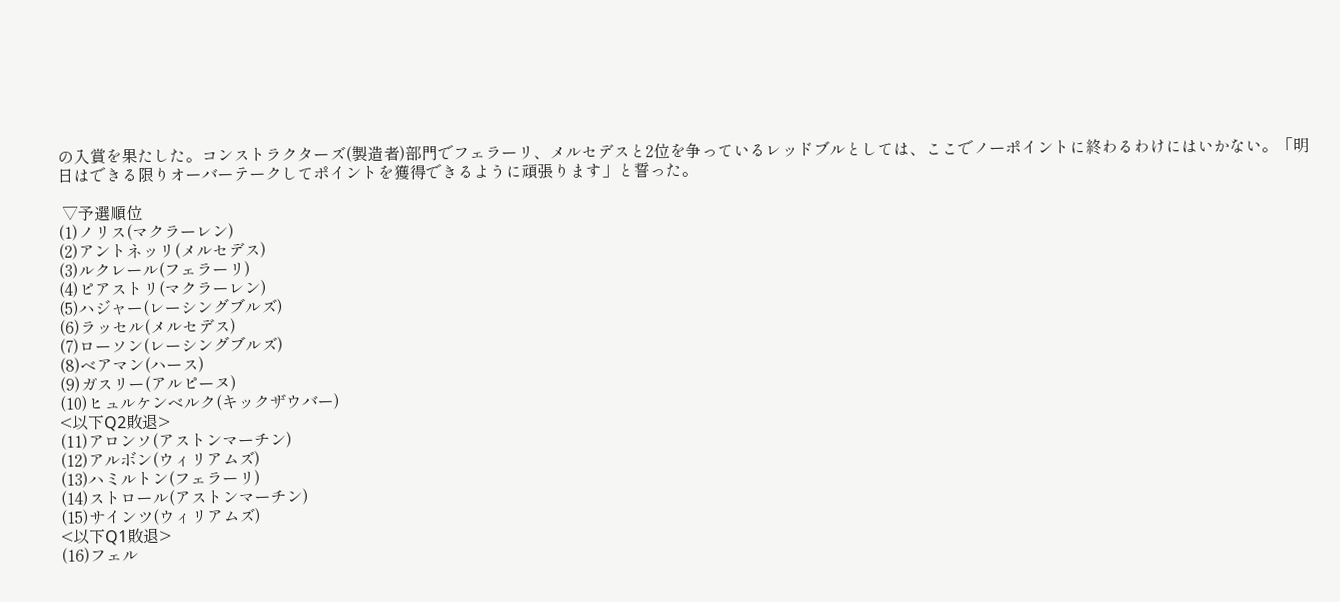の入賞を果たした。コンストラクターズ(製造者)部門でフェラーリ、メルセデスと2位を争っているレッドブルとしては、ここでノーポイントに終わるわけにはいかない。「明日はできる限りオーバーテークしてポイントを獲得できるように頑張ります」と誓った。

 ▽予選順位
(1)ノリス(マクラーレン)
(2)アントネッリ(メルセデス)
(3)ルクレール(フェラーリ)
(4)ピアストリ(マクラーレン)
(5)ハジャー(レーシングブルズ)
(6)ラッセル(メルセデス)
(7)ローソン(レーシングブルズ)
(8)ベアマン(ハース)
(9)ガスリー(アルピーヌ)
(10)ヒュルケンベルク(キックザウバー)
<以下Q2敗退>
(11)アロンソ(アストンマーチン)
(12)アルボン(ウィリアムズ)
(13)ハミルトン(フェラーリ)
(14)ストロール(アストンマーチン)
(15)サインツ(ウィリアムズ)
<以下Q1敗退>
(16)フェル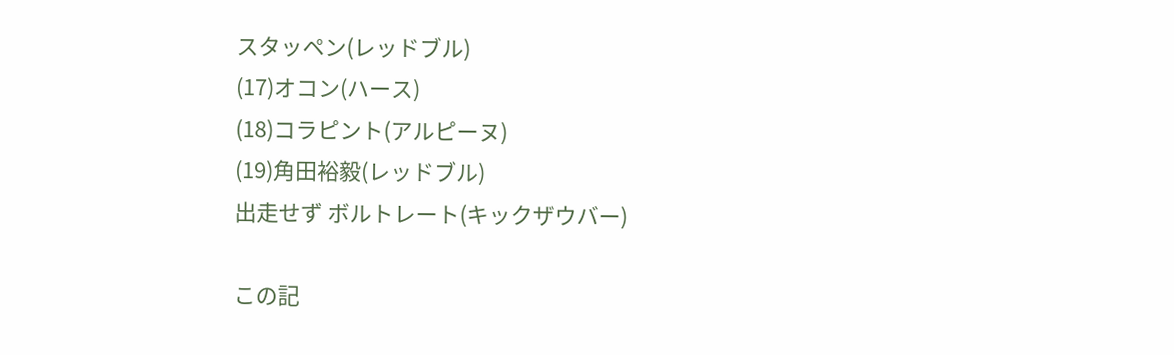スタッペン(レッドブル)
(17)オコン(ハース)
(18)コラピント(アルピーヌ)
(19)角田裕毅(レッドブル)
出走せず ボルトレート(キックザウバー)

この記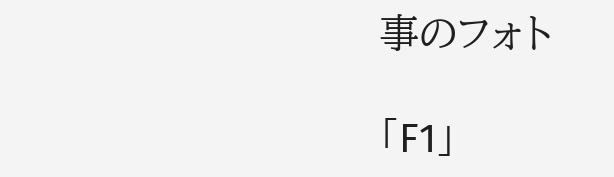事のフォト

「F1」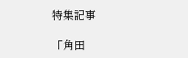特集記事

「角田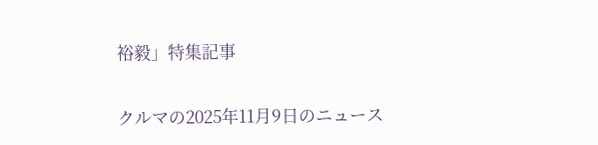裕毅」特集記事

クルマの2025年11月9日のニュース